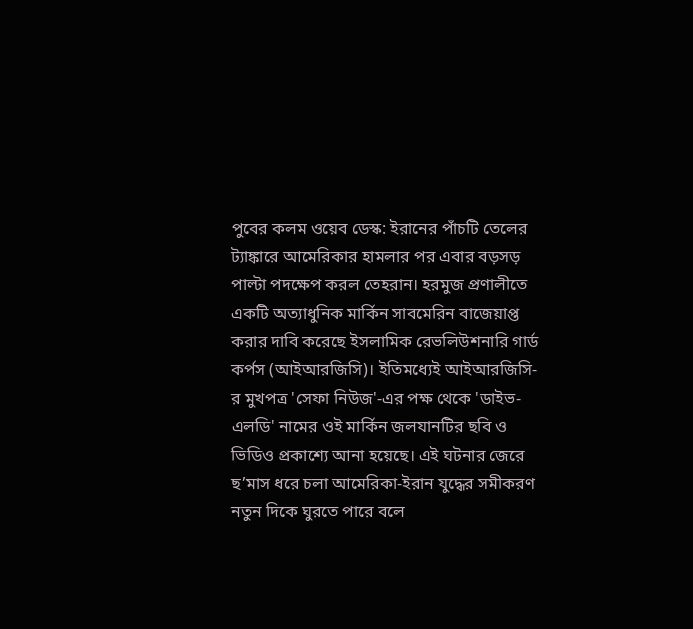পুবের কলম ওয়েব ডেস্ক: ইরানের পাঁচটি তেলের ট্যাঙ্কারে আমেরিকার হামলার পর এবার বড়সড় পাল্টা পদক্ষেপ করল তেহরান। হরমুজ প্রণালীতে একটি অত্যাধুনিক মার্কিন সাবমেরিন বাজেয়াপ্ত করার দাবি করেছে ইসলামিক রেভলিউশনারি গার্ড কর্পস (আইআরজিসি)। ইতিমধ্যেই আইআরজিসি-র মুখপত্র 'সেফা নিউজ'-এর পক্ষ থেকে 'ডাইভ-এলডি' নামের ওই মার্কিন জলযানটির ছবি ও ভিডিও প্রকাশ্যে আনা হয়েছে। এই ঘটনার জেরে ছ’মাস ধরে চলা আমেরিকা-ইরান যুদ্ধের সমীকরণ নতুন দিকে ঘুরতে পারে বলে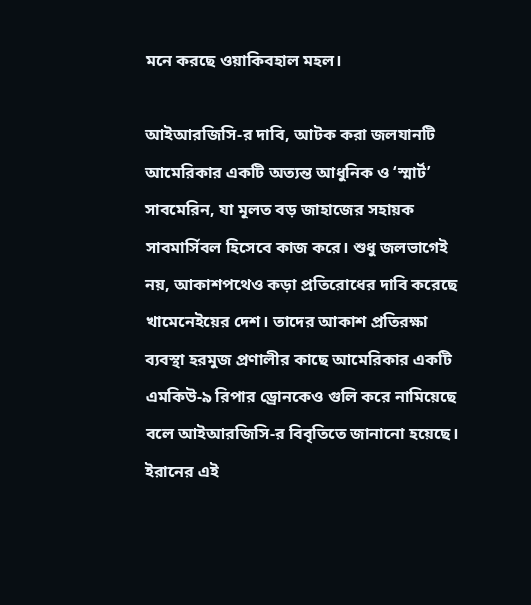মনে করছে ওয়াকিবহাল মহল।

আইআরজিসি-র দাবি, আটক করা জলযানটি আমেরিকার একটি অত্যন্ত আধুনিক ও ‘স্মার্ট’ সাবমেরিন, যা মূলত বড় জাহাজের সহায়ক সাবমার্সিবল হিসেবে কাজ করে। শুধু জলভাগেই নয়, আকাশপথেও কড়া প্রতিরোধের দাবি করেছে খামেনেইয়ের দেশ। তাদের আকাশ প্রতিরক্ষা ব্যবস্থা হরমুজ প্রণালীর কাছে আমেরিকার একটি এমকিউ-৯ রিপার ড্রোনকেও গুলি করে নামিয়েছে বলে আইআরজিসি-র বিবৃতিতে জানানো হয়েছে।
ইরানের এই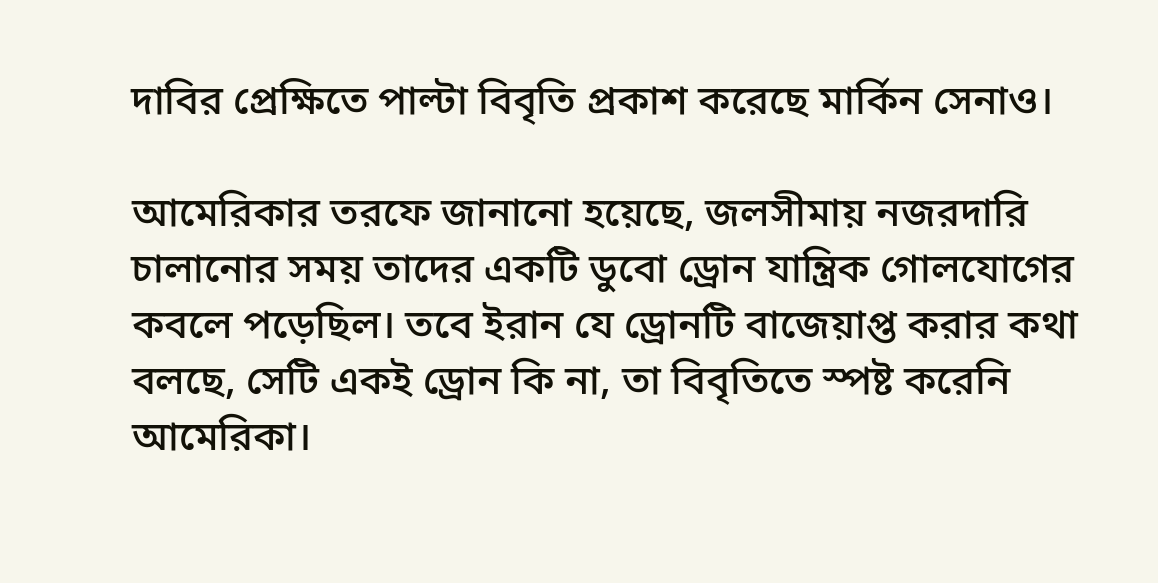দাবির প্রেক্ষিতে পাল্টা বিবৃতি প্রকাশ করেছে মার্কিন সেনাও।

আমেরিকার তরফে জানানো হয়েছে, জলসীমায় নজরদারি চালানোর সময় তাদের একটি ডুবো ড্রোন যান্ত্রিক গোলযোগের কবলে পড়েছিল। তবে ইরান যে ড্রোনটি বাজেয়াপ্ত করার কথা বলছে, সেটি একই ড্রোন কি না, তা বিবৃতিতে স্পষ্ট করেনি আমেরিকা।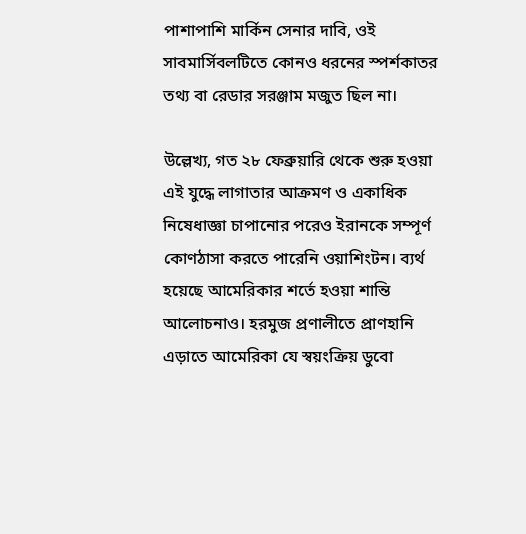পাশাপাশি মার্কিন সেনার দাবি, ওই সাবমার্সিবলটিতে কোনও ধরনের স্পর্শকাতর তথ্য বা রেডার সরঞ্জাম মজুত ছিল না।

উল্লেখ্য, গত ২৮ ফেব্রুয়ারি থেকে শুরু হওয়া এই যুদ্ধে লাগাতার আক্রমণ ও একাধিক নিষেধাজ্ঞা চাপানোর পরেও ইরানকে সম্পূর্ণ কোণঠাসা করতে পারেনি ওয়াশিংটন। ব্যর্থ হয়েছে আমেরিকার শর্তে হওয়া শান্তি আলোচনাও। হরমুজ প্রণালীতে প্রাণহানি এড়াতে আমেরিকা যে স্বয়ংক্রিয় ডুবো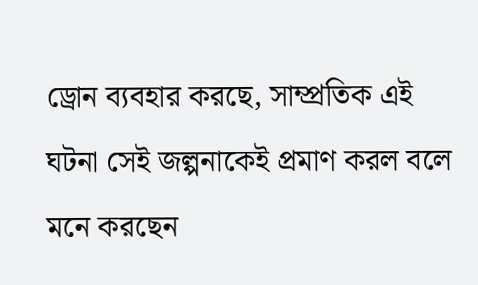ড্রোন ব্যবহার করছে, সাম্প্রতিক এই ঘটনা সেই জল্পনাকেই প্রমাণ করল বলে মনে করছেন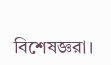বিশেষজ্ঞরা।